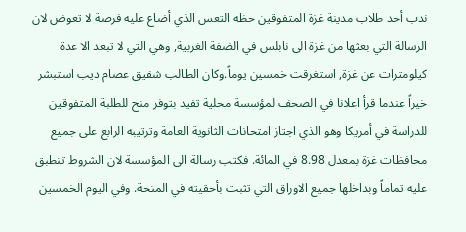ندب أحد طلاب مدينة غزة المتفوقين حظه التعس الذي أضاع عليه فرصة لا تعوض لان الرسالة التي بعثها من غزة الى نابلس في الضفة الغربية, وهي التي لا تبعد الا عدة كيلومترات عن غزة, استغرقت خمسين يوماً.وكان الطالب شفيق عصام ديب استبشر خيراً عندما قرأ اعلانا في الصحف لمؤسسة محلية تفيد بتوفر منح للطلبة المتفوقين للدراسة في أمريكا وهو الذي اجتاز امتحانات الثانوية العامة وترتيبه الرابع على جميع محافظات غزة بمعدل 8.98 في المائة. فكتب رسالة الى المؤسسة لان الشروط تنطبق عليه تماماً وبداخلها جميع الاوراق التي تثبت بأحقيته في المنحة. وفي اليوم الخمسين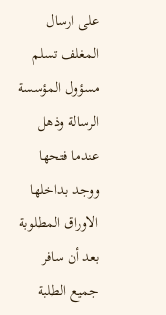على ارسال المغلف تسلم مسؤول المؤسسة الرسالة وذهل عندما فتحها ووجد بداخلها الاوراق المطلوبة بعد أن سافر جميع الطلبة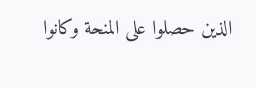الذين حصلوا على المنحة وكانوا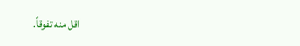اقل منه تفوقاً.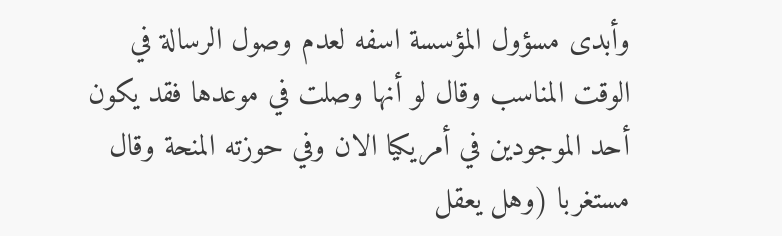وأبدى مسؤول المؤسسة اسفه لعدم وصول الرسالة في الوقت المناسب وقال لو أنها وصلت في موعدها فقد يكون أحد الموجودين في أمريكيا الان وفي حوزته المنحة وقال مستغربا (وهل يعقل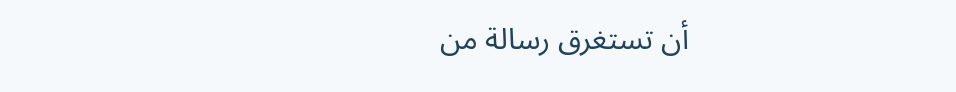أن تستغرق رسالة من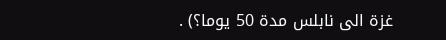غزة الى نابلس مدة 50 يوما؟) .